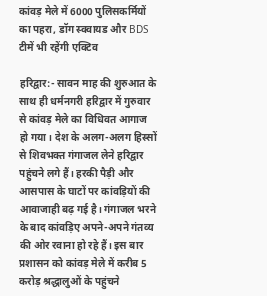कांवड़ मेले में 6000 पुलिसकर्मियों का पहरा, डॉग स्क्वायड और BDS टीमें भी रहेंगी एक्टिव

हरिद्वार:- सावन माह की शुरुआत के साथ ही धर्मनगरी हरिद्वार में गुरुवार से कांवड़ मेले का विधिवत आगाज हो गया। देश के अलग-अलग हिस्सों से शिवभक्त गंगाजल लेने हरिद्वार पहुंचने लगे हैं। हरकी पैड़ी और आसपास के घाटों पर कांवड़ियों की आवाजाही बढ़ गई है। गंगाजल भरने के बाद कांवड़िए अपने-अपने गंतव्य की ओर रवाना हो रहे हैं। इस बार प्रशासन को कांवड़ मेले में करीब 5 करोड़ श्रद्धालुओं के पहुंचने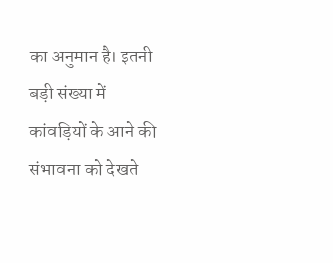का अनुमान है। इतनी बड़ी संख्या में कांवड़ियों के आने की संभावना को देखते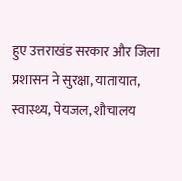हुए उत्तराखंड सरकार और जिला प्रशासन ने सुरक्षा, यातायात, स्वास्थ्य, पेयजल, शौचालय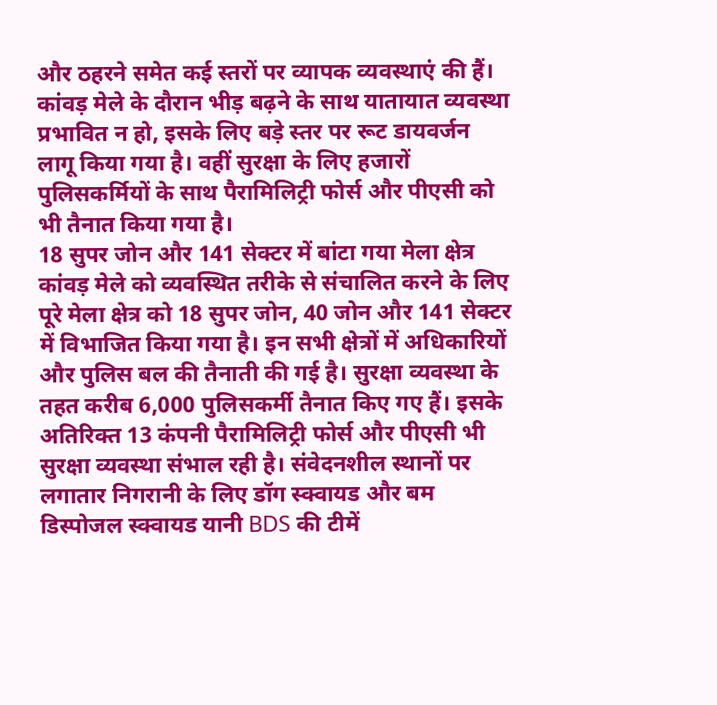और ठहरने समेत कई स्तरों पर व्यापक व्यवस्थाएं की हैं। कांवड़ मेले के दौरान भीड़ बढ़ने के साथ यातायात व्यवस्था प्रभावित न हो, इसके लिए बड़े स्तर पर रूट डायवर्जन लागू किया गया है। वहीं सुरक्षा के लिए हजारों पुलिसकर्मियों के साथ पैरामिलिट्री फोर्स और पीएसी को भी तैनात किया गया है।
18 सुपर जोन और 141 सेक्टर में बांटा गया मेला क्षेत्र
कांवड़ मेले को व्यवस्थित तरीके से संचालित करने के लिए पूरे मेला क्षेत्र को 18 सुपर जोन, 40 जोन और 141 सेक्टर में विभाजित किया गया है। इन सभी क्षेत्रों में अधिकारियों और पुलिस बल की तैनाती की गई है। सुरक्षा व्यवस्था के तहत करीब 6,000 पुलिसकर्मी तैनात किए गए हैं। इसके अतिरिक्त 13 कंपनी पैरामिलिट्री फोर्स और पीएसी भी सुरक्षा व्यवस्था संभाल रही है। संवेदनशील स्थानों पर लगातार निगरानी के लिए डॉग स्क्वायड और बम डिस्पोजल स्क्वायड यानी BDS की टीमें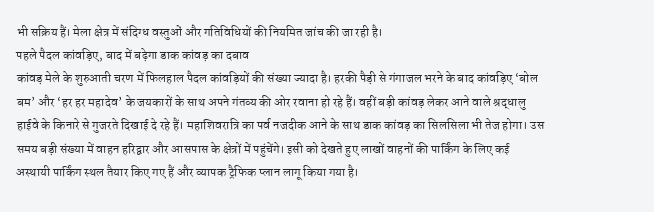भी सक्रिय हैं। मेला क्षेत्र में संदिग्ध वस्तुओं और गतिविधियों की नियमित जांच की जा रही है।
पहले पैदल कांवड़िए, बाद में बढ़ेगा डाक कांवड़ का दबाव
कांवड़ मेले के शुरुआती चरण में फिलहाल पैदल कांवड़ियों की संख्या ज्यादा है। हरकी पैड़ी से गंगाजल भरने के बाद कांवड़िए ‘बोल बम’ और ‘हर हर महादेव’ के जयकारों के साथ अपने गंतव्य की ओर रवाना हो रहे हैं। वहीं बड़ी कांवड़ लेकर आने वाले श्रद्धालु हाईवे के किनारे से गुजरते दिखाई दे रहे हैं। महाशिवरात्रि का पर्व नजदीक आने के साथ डाक कांवड़ का सिलसिला भी तेज होगा। उस समय बड़ी संख्या में वाहन हरिद्वार और आसपास के क्षेत्रों में पहुंचेंगे। इसी को देखते हुए लाखों वाहनों की पार्किंग के लिए कई अस्थायी पार्किंग स्थल तैयार किए गए हैं और व्यापक ट्रैफिक प्लान लागू किया गया है।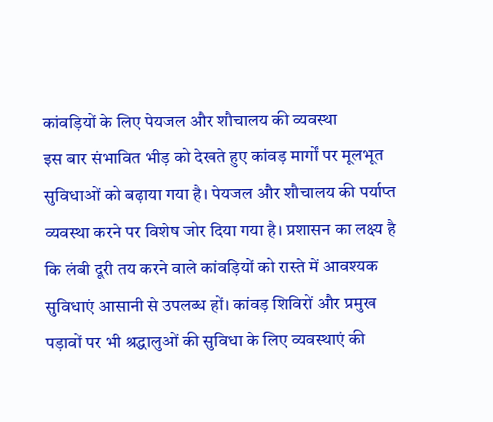कांवड़ियों के लिए पेयजल और शौचालय की व्यवस्था
इस बार संभावित भीड़ को देखते हुए कांवड़ मार्गों पर मूलभूत सुविधाओं को बढ़ाया गया है। पेयजल और शौचालय की पर्याप्त व्यवस्था करने पर विशेष जोर दिया गया है। प्रशासन का लक्ष्य है कि लंबी दूरी तय करने वाले कांवड़ियों को रास्ते में आवश्यक सुविधाएं आसानी से उपलब्ध हों। कांवड़ शिविरों और प्रमुख पड़ावों पर भी श्रद्धालुओं की सुविधा के लिए व्यवस्थाएं की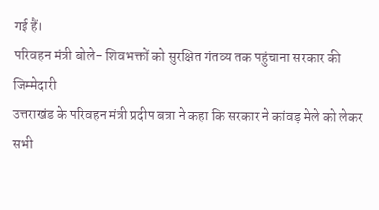गई हैं।
परिवहन मंत्री बोले- शिवभक्तों को सुरक्षित गंतव्य तक पहुंचाना सरकार की जिम्मेदारी
उत्तराखंड के परिवहन मंत्री प्रदीप बत्रा ने कहा कि सरकार ने कांवड़ मेले को लेकर सभी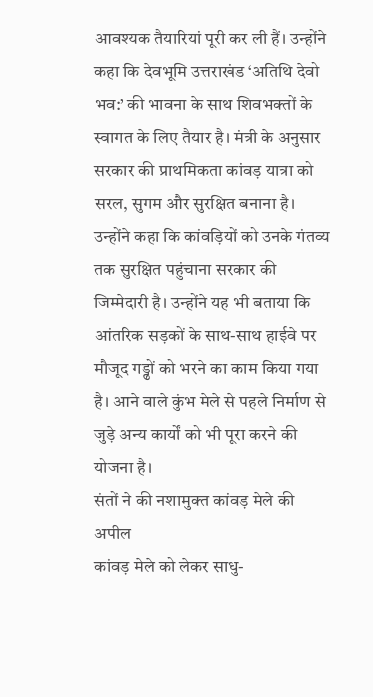आवश्यक तैयारियां पूरी कर ली हैं। उन्होंने कहा कि देवभूमि उत्तराखंड ‘अतिथि देवो भव:’ की भावना के साथ शिवभक्तों के स्वागत के लिए तैयार है। मंत्री के अनुसार सरकार की प्राथमिकता कांवड़ यात्रा को सरल, सुगम और सुरक्षित बनाना है। उन्होंने कहा कि कांवड़ियों को उनके गंतव्य तक सुरक्षित पहुंचाना सरकार की जिम्मेदारी है। उन्होंने यह भी बताया कि आंतरिक सड़कों के साथ-साथ हाईवे पर मौजूद गड्ढों को भरने का काम किया गया है। आने वाले कुंभ मेले से पहले निर्माण से जुड़े अन्य कार्यों को भी पूरा करने की योजना है।
संतों ने की नशामुक्त कांवड़ मेले की अपील
कांवड़ मेले को लेकर साधु-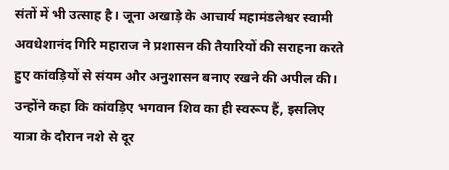संतों में भी उत्साह है। जूना अखाड़े के आचार्य महामंडलेश्वर स्वामी अवधेशानंद गिरि महाराज ने प्रशासन की तैयारियों की सराहना करते हुए कांवड़ियों से संयम और अनुशासन बनाए रखने की अपील की। उन्होंने कहा कि कांवड़िए भगवान शिव का ही स्वरूप हैं, इसलिए यात्रा के दौरान नशे से दूर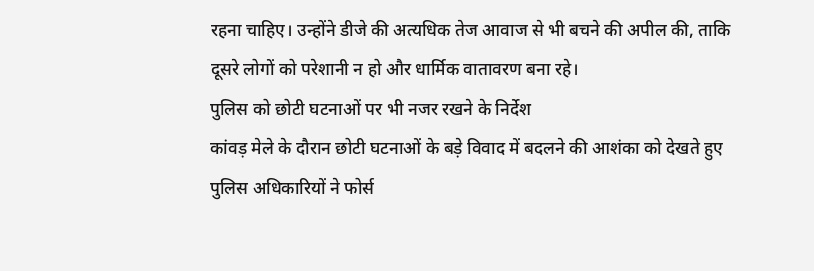रहना चाहिए। उन्होंने डीजे की अत्यधिक तेज आवाज से भी बचने की अपील की, ताकि दूसरे लोगों को परेशानी न हो और धार्मिक वातावरण बना रहे।
पुलिस को छोटी घटनाओं पर भी नजर रखने के निर्देश
कांवड़ मेले के दौरान छोटी घटनाओं के बड़े विवाद में बदलने की आशंका को देखते हुए पुलिस अधिकारियों ने फोर्स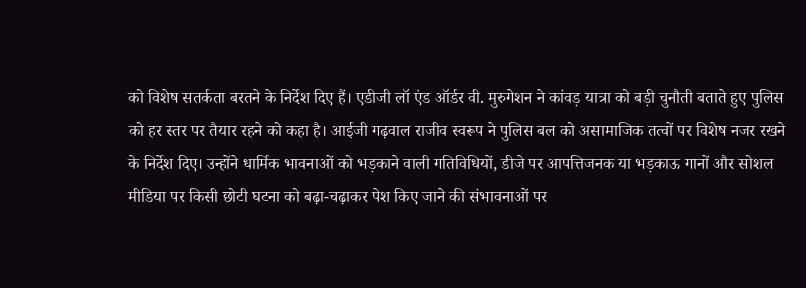को विशेष सतर्कता बरतने के निर्देश दिए हैं। एडीजी लॉ एंड ऑर्डर वी. मुरुगेशन ने कांवड़ यात्रा को बड़ी चुनौती बताते हुए पुलिस को हर स्तर पर तैयार रहने को कहा है। आईजी गढ़वाल राजीव स्वरूप ने पुलिस बल को असामाजिक तत्वों पर विशेष नजर रखने के निर्देश दिए। उन्होंने धार्मिक भावनाओं को भड़काने वाली गतिविधियों, डीजे पर आपत्तिजनक या भड़काऊ गानों और सोशल मीडिया पर किसी छोटी घटना को बढ़ा-चढ़ाकर पेश किए जाने की संभावनाओं पर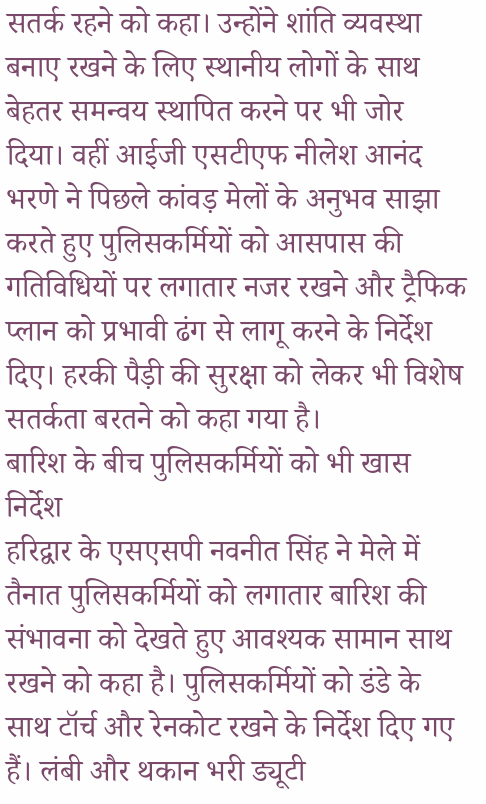सतर्क रहने को कहा। उन्होंने शांति व्यवस्था बनाए रखने के लिए स्थानीय लोगों के साथ बेहतर समन्वय स्थापित करने पर भी जोर दिया। वहीं आईजी एसटीएफ नीलेश आनंद भरणे ने पिछले कांवड़ मेलों के अनुभव साझा करते हुए पुलिसकर्मियों को आसपास की गतिविधियों पर लगातार नजर रखने और ट्रैफिक प्लान को प्रभावी ढंग से लागू करने के निर्देश दिए। हरकी पैड़ी की सुरक्षा को लेकर भी विशेष सतर्कता बरतने को कहा गया है।
बारिश के बीच पुलिसकर्मियों को भी खास निर्देश
हरिद्वार के एसएसपी नवनीत सिंह ने मेले में तैनात पुलिसकर्मियों को लगातार बारिश की संभावना को देखते हुए आवश्यक सामान साथ रखने को कहा है। पुलिसकर्मियों को डंडे के साथ टॉर्च और रेनकोट रखने के निर्देश दिए गए हैं। लंबी और थकान भरी ड्यूटी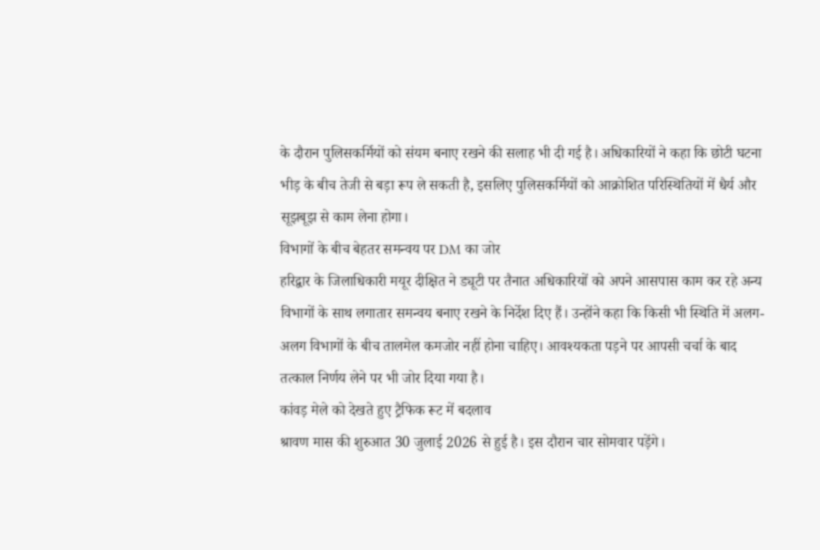के दौरान पुलिसकर्मियों को संयम बनाए रखने की सलाह भी दी गई है। अधिकारियों ने कहा कि छोटी घटना भीड़ के बीच तेजी से बड़ा रूप ले सकती है, इसलिए पुलिसकर्मियों को आक्रोशित परिस्थितियों में धैर्य और सूझबूझ से काम लेना होगा।
विभागों के बीच बेहतर समन्वय पर DM का जोर
हरिद्वार के जिलाधिकारी मयूर दीक्षित ने ड्यूटी पर तैनात अधिकारियों को अपने आसपास काम कर रहे अन्य विभागों के साथ लगातार समन्वय बनाए रखने के निर्देश दिए हैं। उन्होंने कहा कि किसी भी स्थिति में अलग-अलग विभागों के बीच तालमेल कमजोर नहीं होना चाहिए। आवश्यकता पड़ने पर आपसी चर्चा के बाद तत्काल निर्णय लेने पर भी जोर दिया गया है।
कांवड़ मेले को देखते हुए ट्रैफिक रूट में बदलाव
श्रावण मास की शुरुआत 30 जुलाई 2026 से हुई है। इस दौरान चार सोमवार पड़ेंगे।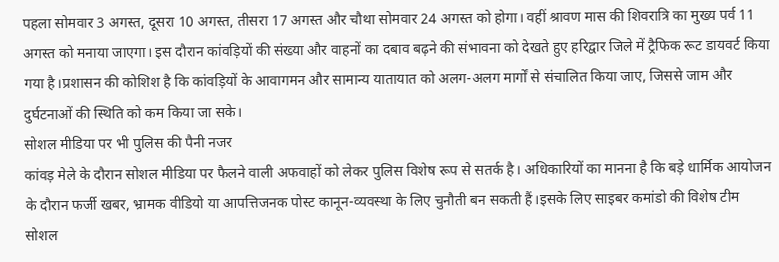पहला सोमवार 3 अगस्त, दूसरा 10 अगस्त, तीसरा 17 अगस्त और चौथा सोमवार 24 अगस्त को होगा। वहीं श्रावण मास की शिवरात्रि का मुख्य पर्व 11 अगस्त को मनाया जाएगा। इस दौरान कांवड़ियों की संख्या और वाहनों का दबाव बढ़ने की संभावना को देखते हुए हरिद्वार जिले में ट्रैफिक रूट डायवर्ट किया गया है।प्रशासन की कोशिश है कि कांवड़ियों के आवागमन और सामान्य यातायात को अलग-अलग मार्गों से संचालित किया जाए, जिससे जाम और दुर्घटनाओं की स्थिति को कम किया जा सके।
सोशल मीडिया पर भी पुलिस की पैनी नजर
कांवड़ मेले के दौरान सोशल मीडिया पर फैलने वाली अफवाहों को लेकर पुलिस विशेष रूप से सतर्क है। अधिकारियों का मानना है कि बड़े धार्मिक आयोजन के दौरान फर्जी खबर, भ्रामक वीडियो या आपत्तिजनक पोस्ट कानून-व्यवस्था के लिए चुनौती बन सकती हैं।इसके लिए साइबर कमांडो की विशेष टीम सोशल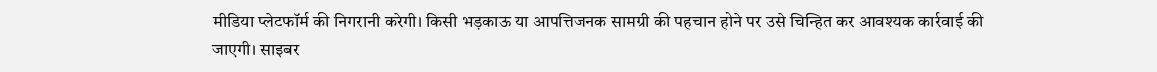मीडिया प्लेटफॉर्म की निगरानी करेगी। किसी भड़काऊ या आपत्तिजनक सामग्री की पहचान होने पर उसे चिन्हित कर आवश्यक कार्रवाई की जाएगी। साइबर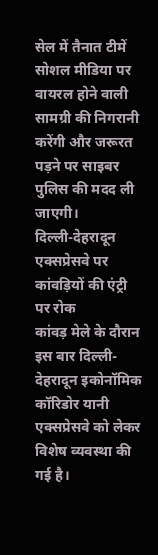सेल में तैनात टीमें सोशल मीडिया पर वायरल होने वाली सामग्री की निगरानी करेंगी और जरूरत पड़ने पर साइबर पुलिस की मदद ली जाएगी।
दिल्ली-देहरादून एक्सप्रेसवे पर कांवड़ियों की एंट्री पर रोक
कांवड़ मेले के दौरान इस बार दिल्ली-देहरादून इकोनॉमिक कॉरिडोर यानी एक्सप्रेसवे को लेकर विशेष व्यवस्था की गई है।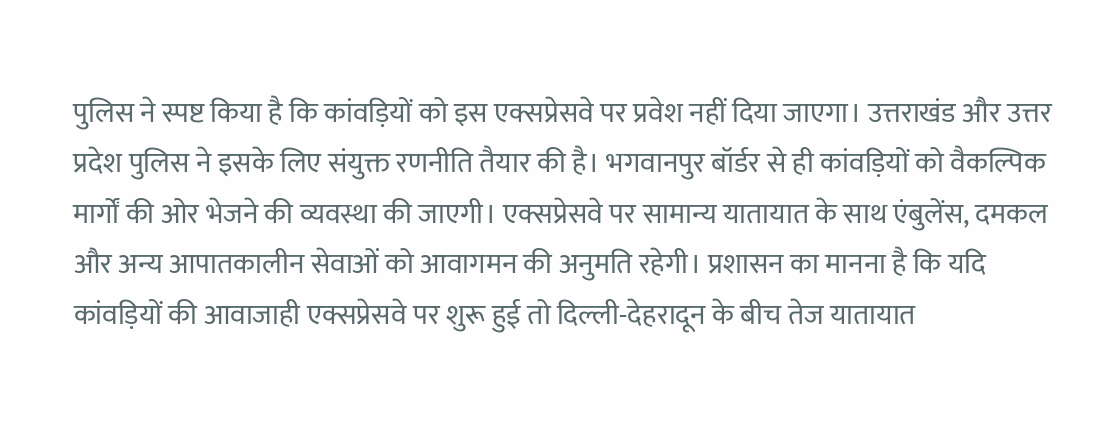पुलिस ने स्पष्ट किया है कि कांवड़ियों को इस एक्सप्रेसवे पर प्रवेश नहीं दिया जाएगा। उत्तराखंड और उत्तर प्रदेश पुलिस ने इसके लिए संयुक्त रणनीति तैयार की है। भगवानपुर बॉर्डर से ही कांवड़ियों को वैकल्पिक मार्गों की ओर भेजने की व्यवस्था की जाएगी। एक्सप्रेसवे पर सामान्य यातायात के साथ एंबुलेंस, दमकल और अन्य आपातकालीन सेवाओं को आवागमन की अनुमति रहेगी। प्रशासन का मानना है कि यदि कांवड़ियों की आवाजाही एक्सप्रेसवे पर शुरू हुई तो दिल्ली-देहरादून के बीच तेज यातायात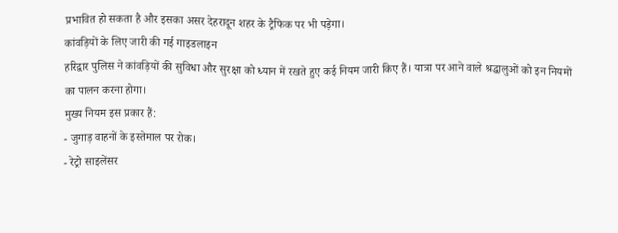प्रभावित हो सकता है और इसका असर देहरादून शहर के ट्रैफिक पर भी पड़ेगा।
कांवड़ियों के लिए जारी की गई गाइडलाइन
हरिद्वार पुलिस ने कांवड़ियों की सुविधा और सुरक्षा को ध्यान में रखते हुए कई नियम जारी किए हैं। यात्रा पर आने वाले श्रद्धालुओं को इन नियमों का पालन करना होगा।
मुख्य नियम इस प्रकार हैं:
- जुगाड़ वाहनों के इस्तेमाल पर रोक।
- रेट्रो साइलेंसर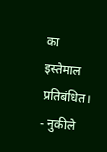का इस्तेमाल प्रतिबंधित।
- नुकीले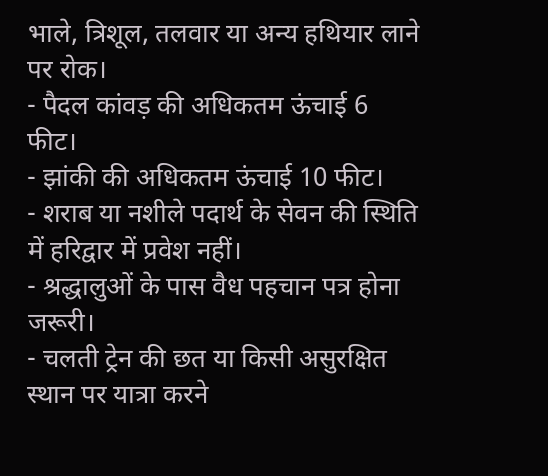भाले, त्रिशूल, तलवार या अन्य हथियार लाने पर रोक।
- पैदल कांवड़ की अधिकतम ऊंचाई 6 फीट।
- झांकी की अधिकतम ऊंचाई 10 फीट।
- शराब या नशीले पदार्थ के सेवन की स्थिति में हरिद्वार में प्रवेश नहीं।
- श्रद्धालुओं के पास वैध पहचान पत्र होना जरूरी।
- चलती ट्रेन की छत या किसी असुरक्षित स्थान पर यात्रा करने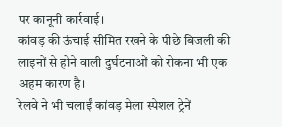पर कानूनी कार्रवाई।
कांवड़ की ऊंचाई सीमित रखने के पीछे बिजली की लाइनों से होने वाली दुर्घटनाओं को रोकना भी एक अहम कारण है।
रेलवे ने भी चलाईं कांवड़ मेला स्पेशल ट्रेनें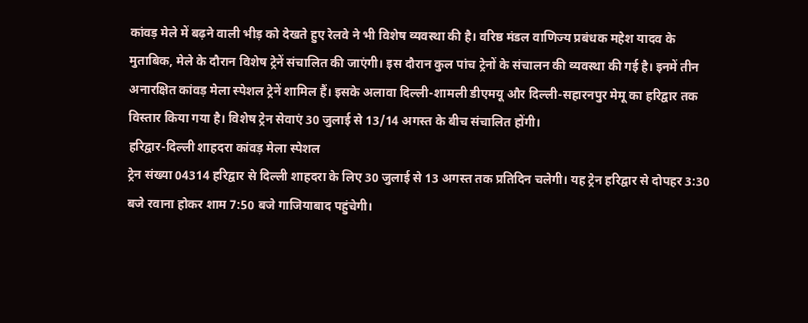कांवड़ मेले में बढ़ने वाली भीड़ को देखते हुए रेलवे ने भी विशेष व्यवस्था की है। वरिष्ठ मंडल वाणिज्य प्रबंधक महेश यादव के मुताबिक, मेले के दौरान विशेष ट्रेनें संचालित की जाएंगी। इस दौरान कुल पांच ट्रेनों के संचालन की व्यवस्था की गई है। इनमें तीन अनारक्षित कांवड़ मेला स्पेशल ट्रेनें शामिल हैं। इसके अलावा दिल्ली-शामली डीएमयू और दिल्ली-सहारनपुर मेमू का हरिद्वार तक विस्तार किया गया है। विशेष ट्रेन सेवाएं 30 जुलाई से 13/14 अगस्त के बीच संचालित होंगी।
हरिद्वार-दिल्ली शाहदरा कांवड़ मेला स्पेशल
ट्रेन संख्या 04314 हरिद्वार से दिल्ली शाहदरा के लिए 30 जुलाई से 13 अगस्त तक प्रतिदिन चलेगी। यह ट्रेन हरिद्वार से दोपहर 3:30 बजे रवाना होकर शाम 7:50 बजे गाजियाबाद पहुंचेगी।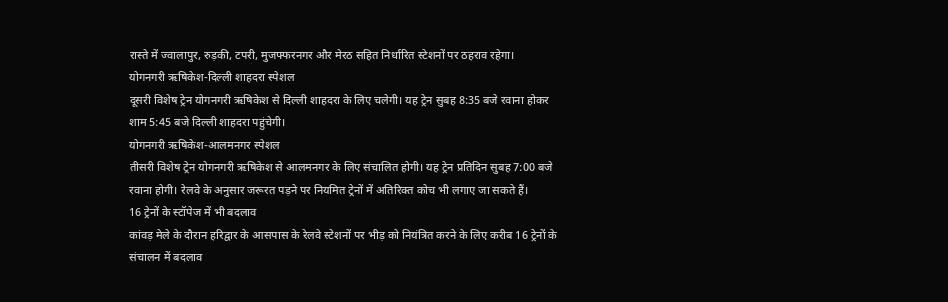रास्ते में ज्वालापुर, रुड़की, टपरी, मुजफ्फरनगर और मेरठ सहित निर्धारित स्टेशनों पर ठहराव रहेगा।
योगनगरी ऋषिकेश-दिल्ली शाहदरा स्पेशल
दूसरी विशेष ट्रेन योगनगरी ऋषिकेश से दिल्ली शाहदरा के लिए चलेगी। यह ट्रेन सुबह 8:35 बजे रवाना होकर शाम 5:45 बजे दिल्ली शाहदरा पहुंचेगी।
योगनगरी ऋषिकेश-आलमनगर स्पेशल
तीसरी विशेष ट्रेन योगनगरी ऋषिकेश से आलमनगर के लिए संचालित होगी। यह ट्रेन प्रतिदिन सुबह 7:00 बजे रवाना होगी। रेलवे के अनुसार जरूरत पड़ने पर नियमित ट्रेनों में अतिरिक्त कोच भी लगाए जा सकते हैं।
16 ट्रेनों के स्टॉपेज में भी बदलाव
कांवड़ मेले के दौरान हरिद्वार के आसपास के रेलवे स्टेशनों पर भीड़ को नियंत्रित करने के लिए करीब 16 ट्रेनों के संचालन में बदलाव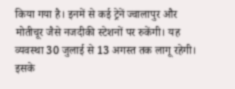किया गया है। इनमें से कई ट्रेनें ज्वालापुर और मोतीचूर जैसे नजदीकी स्टेशनों पर रुकेंगी। यह व्यवस्था 30 जुलाई से 13 अगस्त तक लागू रहेगी। इसके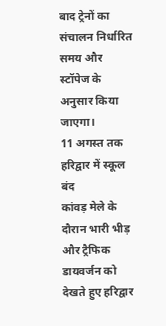बाद ट्रेनों का संचालन निर्धारित समय और स्टॉपेज के अनुसार किया जाएगा।
11 अगस्त तक हरिद्वार में स्कूल बंद
कांवड़ मेले के दौरान भारी भीड़ और ट्रैफिक डायवर्जन को देखते हुए हरिद्वार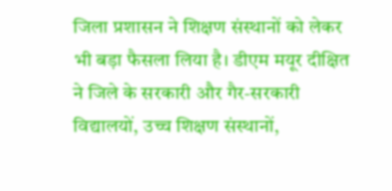जिला प्रशासन ने शिक्षण संस्थानों को लेकर भी बड़ा फैसला लिया है। डीएम मयूर दीक्षित ने जिले के सरकारी और गैर-सरकारी विद्यालयों, उच्च शिक्षण संस्थानों,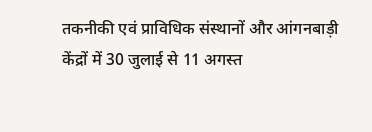तकनीकी एवं प्राविधिक संस्थानों और आंगनबाड़ी केंद्रों में 30 जुलाई से 11 अगस्त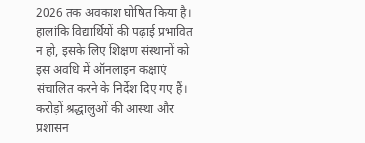2026 तक अवकाश घोषित किया है। हालांकि विद्यार्थियों की पढ़ाई प्रभावित न हो, इसके लिए शिक्षण संस्थानों को इस अवधि में ऑनलाइन कक्षाएं संचालित करने के निर्देश दिए गए हैं।
करोड़ों श्रद्धालुओं की आस्था और प्रशासन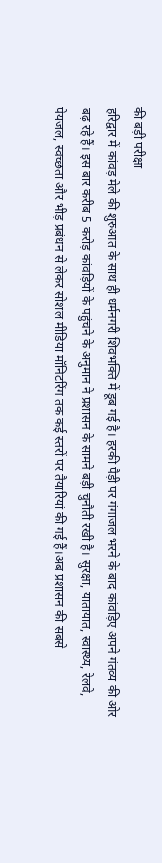की बड़ी परीक्षा
हरिद्वार में कांवड़ मेले की शुरुआत के साथ ही धर्मनगरी शिवभक्ति में डूब गई है। हरकी पैड़ी पर गंगाजल भरने के बाद कांवड़िए अपने गंतव्य की ओर बढ़ रहे हैं। इस बार करीब 5 करोड़ कांवड़ियों के पहुंचने के अनुमान ने प्रशासन के सामने बड़ी चुनौती रखी है। सुरक्षा, यातायात, स्वास्थ्य, रेलवे, पेयजल, स्वच्छता और भीड़ प्रबंधन से लेकर सोशल मीडिया मॉनिटरिंग तक कई स्तरों पर तैयारियां की गई हैं।अब प्रशासन की सबसे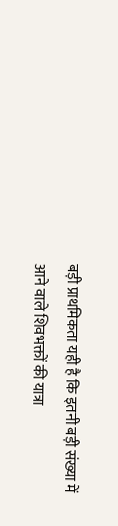बड़ी प्राथमिकता यही है कि इतनी बड़ी संख्या में आने वाले शिवभक्तों की यात्रा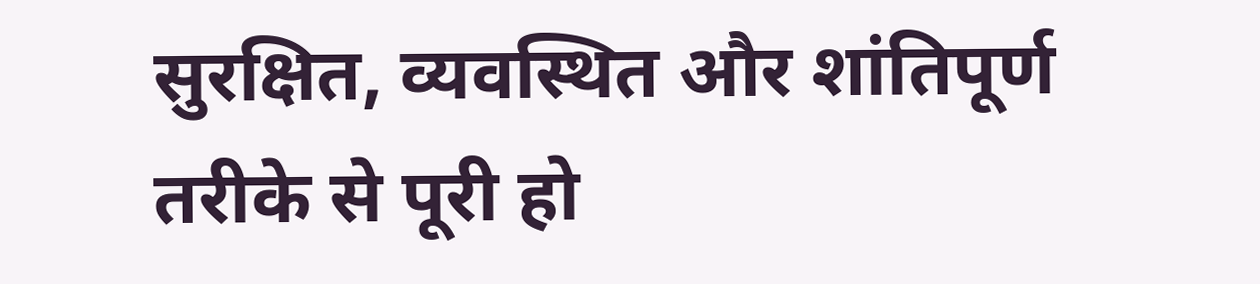सुरक्षित, व्यवस्थित और शांतिपूर्ण तरीके से पूरी हो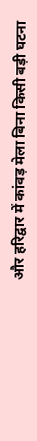और हरिद्वार में कांवड़ मेला बिना किसी बड़ी घटना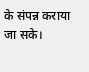के संपन्न कराया जा सके।